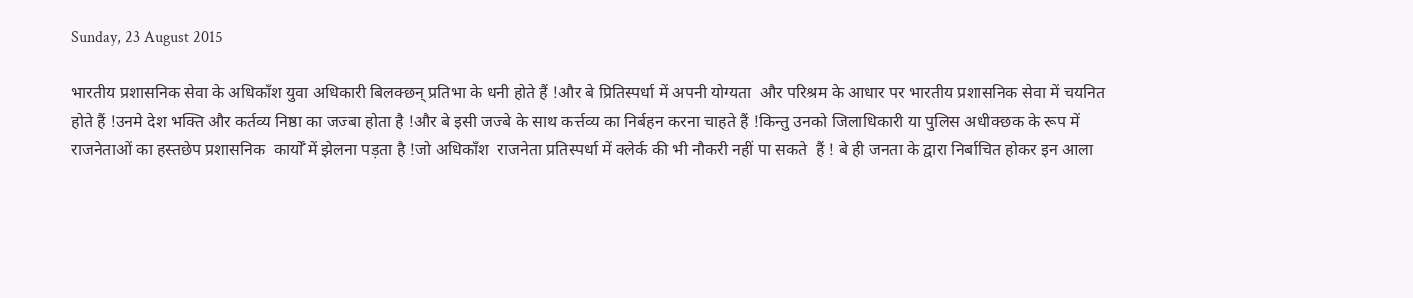Sunday, 23 August 2015

भारतीय प्रशासनिक सेवा के अधिकाँश युवा अधिकारी बिलक्छन् प्रतिभा के धनी होते हैं !और बे प्रितिस्पर्धा में अपनी योग्यता  और परिश्रम के आधार पर भारतीय प्रशासनिक सेवा में चयनित होते हैं !उनमे देश भक्ति और कर्तव्य निष्ठा का जज्बा होता है !और बे इसी जज्बे के साथ कर्त्तव्य का निर्बहन करना चाहते हैं !किन्तु उनको जिलाधिकारी या पुलिस अधीक्छक के रूप में राजनेताओं का हस्तछेप प्रशासनिक  कार्योँ में झेलना पड़ता है !जो अधिकाँश  राजनेता प्रतिस्पर्धा में क्लेर्क की भी नौकरी नहीं पा सकते  हैं ! बे ही जनता के द्वारा निर्बाचित होकर इन आला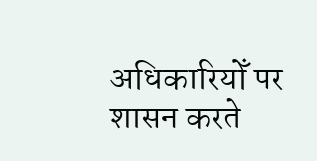अधिकारियोँ पर शासन करते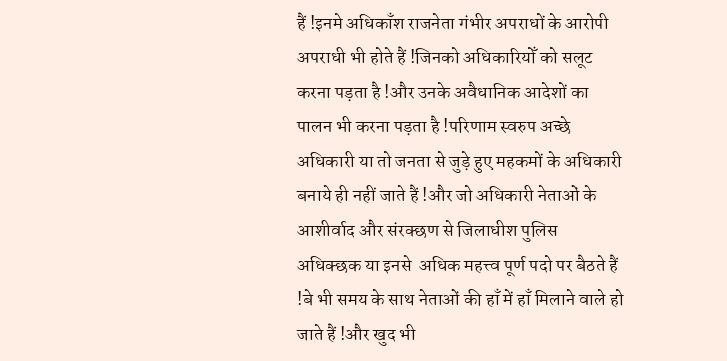हैं !इनमे अधिकाँश राजनेता गंभीर अपराधों के आरोपी अपराधी भी होते हैं !जिनको अधिकारियोँ को सलूट करना पड़ता है !और उनके अवैधानिक आदेशों का पालन भी करना पड़ता है !परिणाम स्वरुप अच्छे अधिकारी या तो जनता से जुड़े हुए महकमों के अधिकारी बनाये ही नहीं जाते हैं !और जो अधिकारी नेताओं के आशीर्वाद और संरक्छण से जिलाधीश पुलिस अधिक्छक या इनसे  अधिक महत्त्व पूर्ण पदो पर बैठते हैं !बे भी समय के साथ नेताओं की हाँ में हाँ मिलाने वाले हो जाते हैं !और खुद भी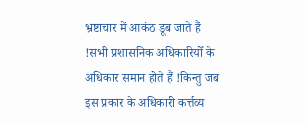भ्रष्टाचार में आकंठ डूब जाते हैं !सभी प्रशासनिक अधिकारियोँ के अधिकार समान होते हैं !किन्तु जब इस प्रकार के अधिकारी कर्त्तव्य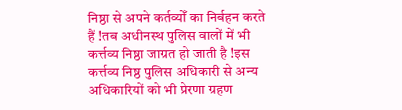निष्ठा से अपने कर्तव्योँ का निर्बहन करते हैं !तब अधीनस्थ पुलिस वालों में भी कर्त्तव्य निष्ठा जाग्रत हो जाती है !इस कर्त्तव्य निष्ठ पुलिस अधिकारी से अन्य अधिकारियों को भी प्रेरणा ग्रहण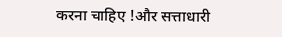करना चाहिए !और सत्ताधारी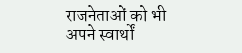राजनेताओं को भी अपने स्वार्थों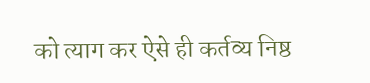को त्याग कर ऐसे ही कर्तव्य निष्ठ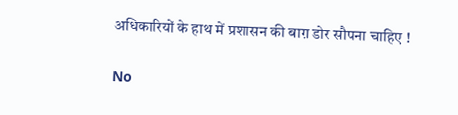अधिकारियों के हाथ में प्रशासन की बाग़ डोर सौपना चाहिए !

No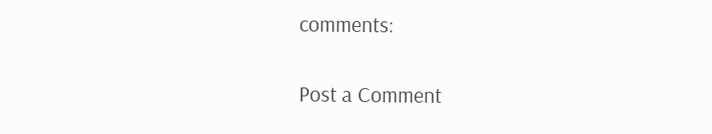comments:

Post a Comment